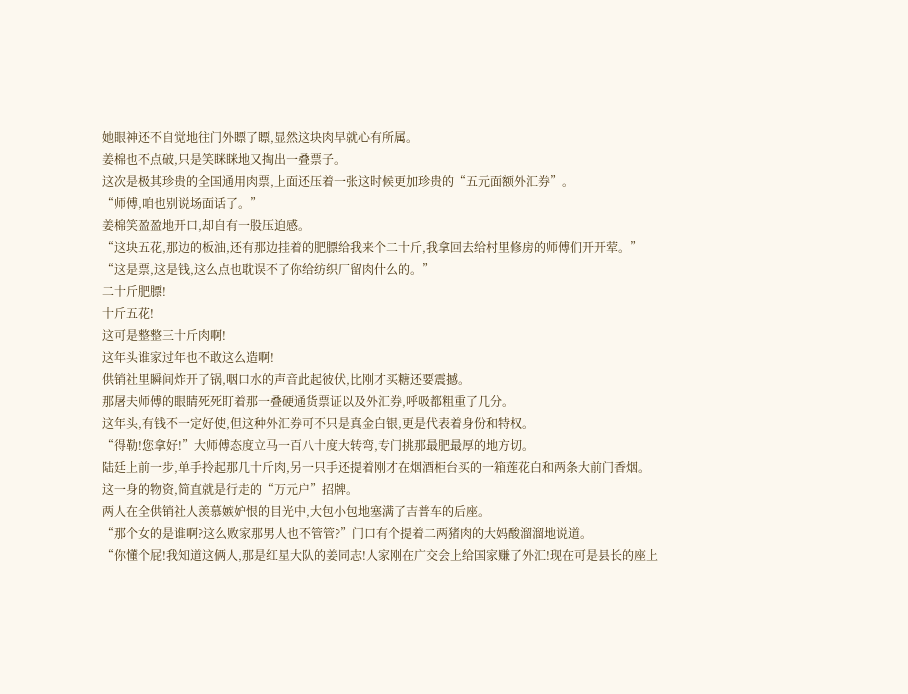她眼神还不自觉地往门外瞟了瞟,显然这块肉早就心有所属。
姜棉也不点破,只是笑眯眯地又掏出一叠票子。
这次是极其珍贵的全国通用肉票,上面还压着一张这时候更加珍贵的“五元面额外汇券”。
“师傅,咱也别说场面话了。”
姜棉笑盈盈地开口,却自有一股压迫感。
“这块五花,那边的板油,还有那边挂着的肥膘给我来个二十斤,我拿回去给村里修房的师傅们开开荤。”
“这是票,这是钱,这么点也耽误不了你给纺织厂留肉什么的。”
二十斤肥膘!
十斤五花!
这可是整整三十斤肉啊!
这年头谁家过年也不敢这么造啊!
供销社里瞬间炸开了锅,咽口水的声音此起彼伏,比刚才买糖还要震撼。
那屠夫师傅的眼睛死死盯着那一叠硬通货票证以及外汇券,呼吸都粗重了几分。
这年头,有钱不一定好使,但这种外汇券可不只是真金白银,更是代表着身份和特权。
“得勒!您拿好!”大师傅态度立马一百八十度大转弯,专门挑那最肥最厚的地方切。
陆廷上前一步,单手拎起那几十斤肉,另一只手还提着刚才在烟酒柜台买的一箱莲花白和两条大前门香烟。
这一身的物资,简直就是行走的“万元户”招牌。
两人在全供销社人羡慕嫉妒恨的目光中,大包小包地塞满了吉普车的后座。
“那个女的是谁啊?这么败家那男人也不管管?”门口有个提着二两猪肉的大妈酸溜溜地说道。
“你懂个屁!我知道这俩人,那是红星大队的姜同志!人家刚在广交会上给国家赚了外汇!现在可是县长的座上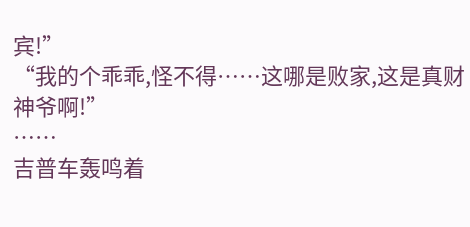宾!”
“我的个乖乖,怪不得……这哪是败家,这是真财神爷啊!”
……
吉普车轰鸣着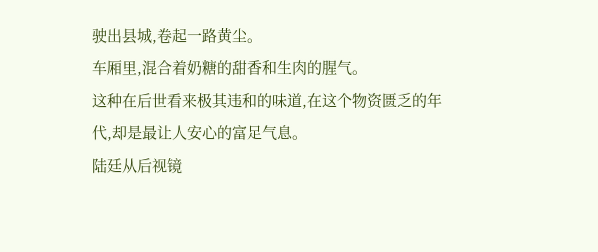驶出县城,卷起一路黄尘。
车厢里,混合着奶糖的甜香和生肉的腥气。
这种在后世看来极其违和的味道,在这个物资匮乏的年代,却是最让人安心的富足气息。
陆廷从后视镜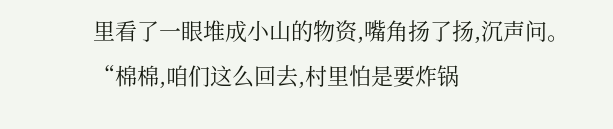里看了一眼堆成小山的物资,嘴角扬了扬,沉声问。
“棉棉,咱们这么回去,村里怕是要炸锅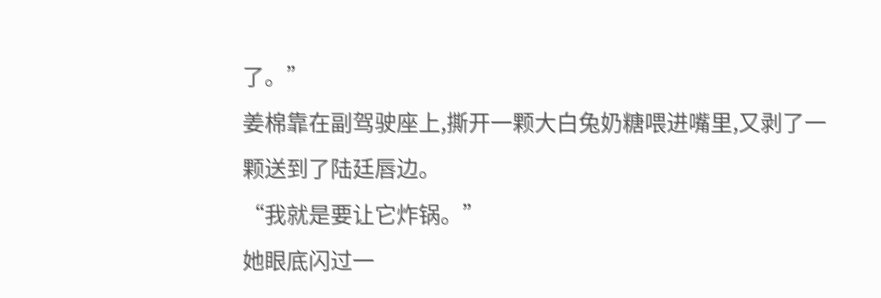了。”
姜棉靠在副驾驶座上,撕开一颗大白兔奶糖喂进嘴里,又剥了一颗送到了陆廷唇边。
“我就是要让它炸锅。”
她眼底闪过一